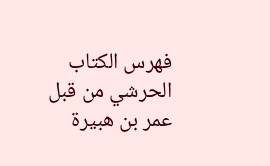فهرس الكتاب
الحرشي من قبل عمر بن هبيرة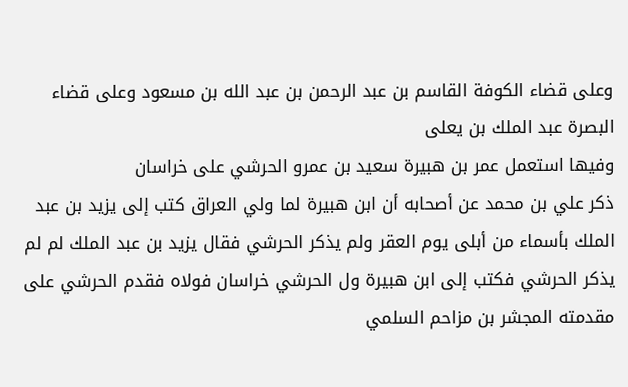وعلى قضاء الكوفة القاسم بن عبد الرحمن بن عبد الله بن مسعود وعلى قضاء البصرة عبد الملك بن يعلى
وفيها استعمل عمر بن هبيرة سعيد بن عمرو الحرشي على خراسان
ذكر علي بن محمد عن أصحابه أن ابن هبيرة لما ولي العراق كتب إلى يزيد بن عبد الملك بأسماء من أبلى يوم العقر ولم يذكر الحرشي فقال يزيد بن عبد الملك لم لم يذكر الحرشي فكتب إلى ابن هبيرة ول الحرشي خراسان فولاه فقدم الحرشي على مقدمته المجشر بن مزاحم السلمي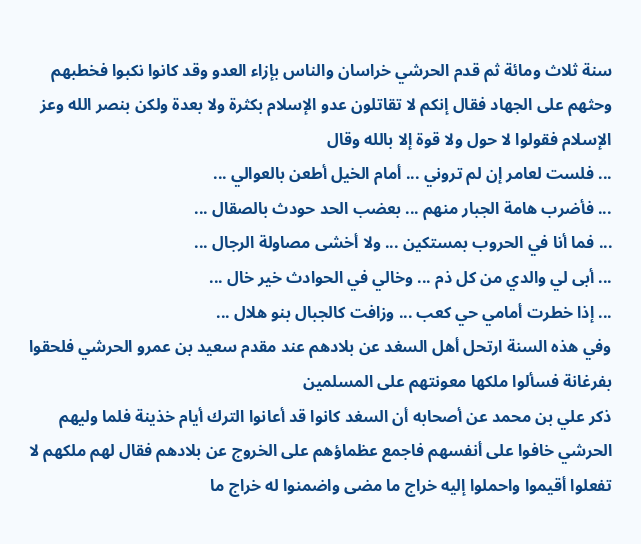سنة ثلاث ومائة ثم قدم الحرشي خراسان والناس بإزاء العدو وقد كانوا نكبوا فخطبهم وحثهم على الجهاد فقال إنكم لا تقاتلون عدو الإسلام بكثرة ولا بعدة ولكن بنصر الله وعز الإسلام فقولوا لا حول ولا قوة إلا بالله وقال
... فلست لعامر إن لم تروني ... أمام الخيل أطعن بالعوالي ...
... فأضرب هامة الجبار منهم ... بعضب الحد حودث بالصقال ...
... فما أنا في الحروب بمستكين ... ولا أخشى مصاولة الرجال ...
... أبى لي والدي من كل ذم ... وخالي في الحوادث خير خال ...
... إذا خطرت أمامي حي كعب ... وزافت كالجبال بنو هلال ...
وفي هذه السنة ارتحل أهل السغد عن بلادهم عند مقدم سعيد بن عمرو الحرشي فلحقوا بفرغانة فسألوا ملكها معونتهم على المسلمين
ذكر علي بن محمد عن أصحابه أن السغد كانوا قد أعانوا الترك أيام خذينة فلما وليهم الحرشي خافوا على أنفسهم فاجمع عظماؤهم على الخروج عن بلادهم فقال لهم ملكهم لا تفعلوا أقيموا واحملوا إليه خراج ما مضى واضمنوا له خراج ما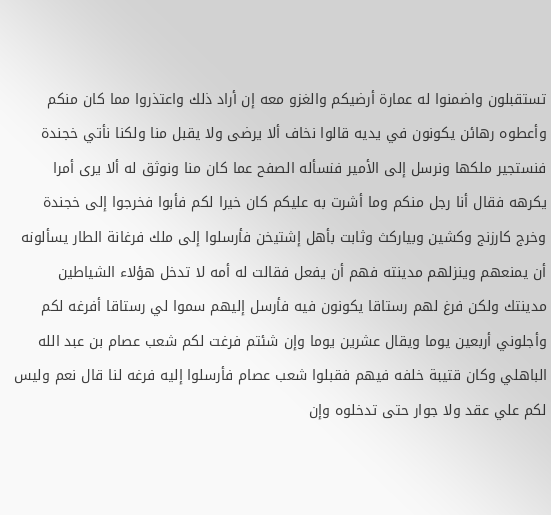تستقبلون واضمنوا له عمارة أرضيكم والغزو معه إن أراد ذلك واعتذروا مما كان منكم وأعطوه رهائن يكونون في يديه قالوا نخاف ألا يرضى ولا يقبل منا ولكنا نأتي خجندة فنستجير ملكها ونرسل إلى الأمير فنسأله الصفح عما كان منا ونوثق له ألا يرى أمرا يكرهه فقال أنا رجل منكم وما أشرت به عليكم كان خيرا لكم فأبوا فخرجوا إلى خجندة وخرج كارزنج وكشين وبياركث وثابت بأهل إشتيخن فأرسلوا إلى ملك فرغانة الطار يسألونه أن يمنعهم وينزلهم مدينته فهم أن يفعل فقالت له أمه لا تدخل هؤلاء الشياطين مدينتك ولكن فرغ لهم رستاقا يكونون فيه فأرسل إليهم سموا لي رستاقا أفرغه لكم وأجلوني أربعين يوما ويقال عشرين يوما وإن شئتم فرغت لكم شعب عصام بن عبد الله الباهلي وكان قتيبة خلفه فيهم فقبلوا شعب عصام فأرسلوا إليه فرغه لنا قال نعم وليس لكم علي عقد ولا جوار حتى تدخلوه وإن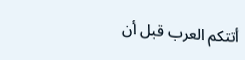أتتكم العرب قبل أن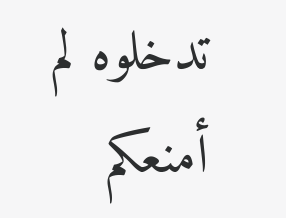تدخلوه لم أمنعكم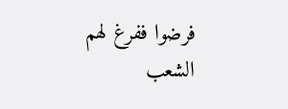فرضوا ففرغ لهم الشعب